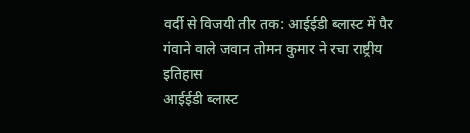वर्दी से विजयी तीर तक: आईईडी ब्लास्ट में पैर गंवाने वाले जवान तोमन कुमार ने रचा राष्ट्रीय इतिहास
आईईडी ब्लास्ट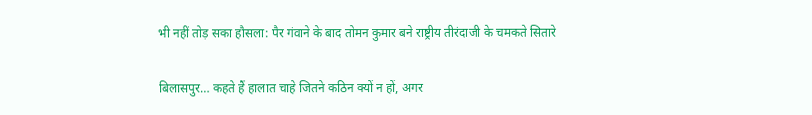भी नहीं तोड़ सका हौसला: पैर गंवाने के बाद तोमन कुमार बने राष्ट्रीय तीरंदाजी के चमकते सितारे

बिलासपुर… कहते हैं हालात चाहे जितने कठिन क्यों न हों, अगर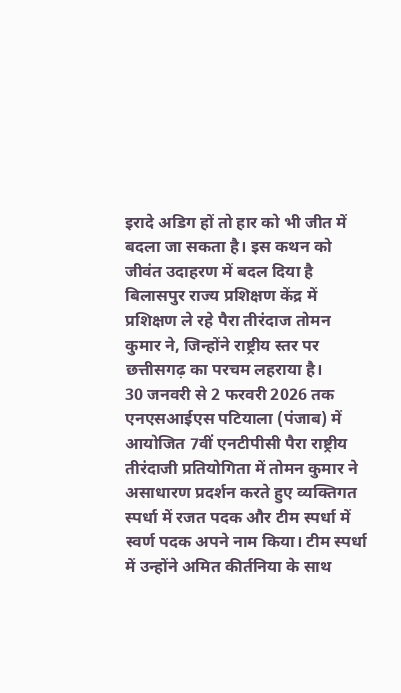इरादे अडिग हों तो हार को भी जीत में बदला जा सकता है। इस कथन को जीवंत उदाहरण में बदल दिया है बिलासपुर राज्य प्रशिक्षण केंद्र में प्रशिक्षण ले रहे पैरा तीरंदाज तोमन कुमार ने, जिन्होंने राष्ट्रीय स्तर पर छत्तीसगढ़ का परचम लहराया है।
30 जनवरी से 2 फरवरी 2026 तक एनएसआईएस पटियाला (पंजाब) में आयोजित 7वीं एनटीपीसी पैरा राष्ट्रीय तीरंदाजी प्रतियोगिता में तोमन कुमार ने असाधारण प्रदर्शन करते हुए व्यक्तिगत स्पर्धा में रजत पदक और टीम स्पर्धा में स्वर्ण पदक अपने नाम किया। टीम स्पर्धा में उन्होंने अमित कीर्तनिया के साथ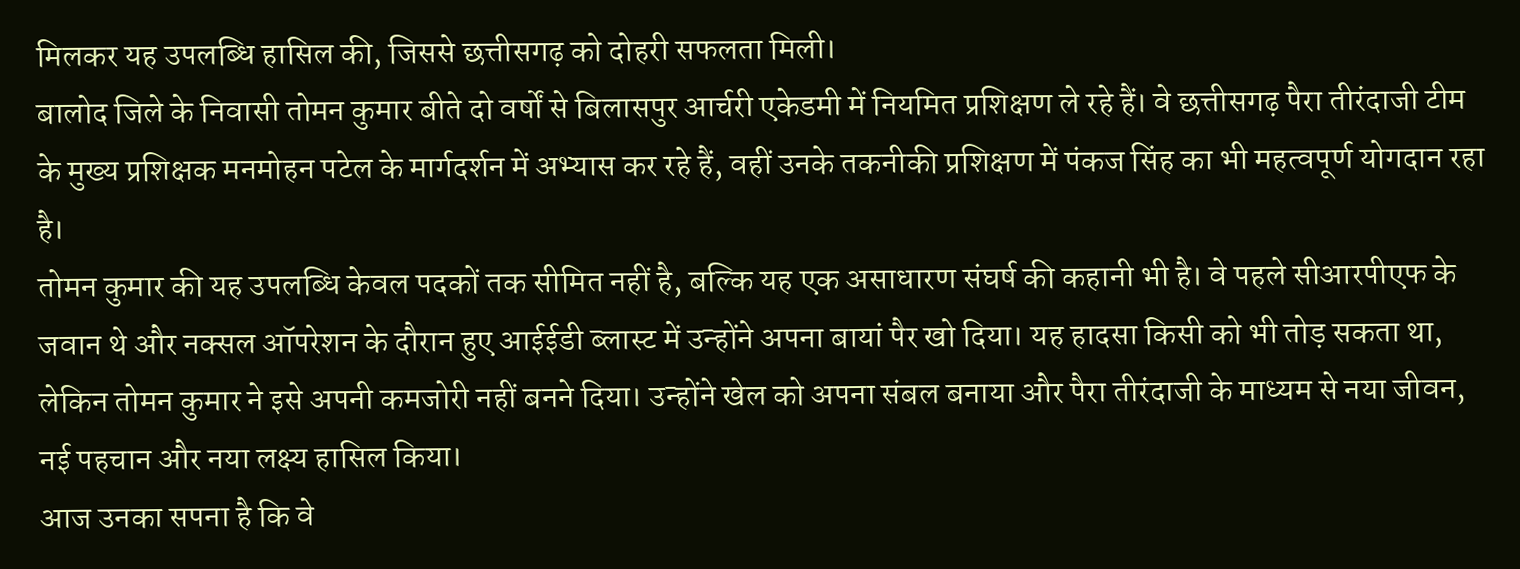मिलकर यह उपलब्धि हासिल की, जिससे छत्तीसगढ़ को दोहरी सफलता मिली।
बालोद जिले के निवासी तोमन कुमार बीते दो वर्षों से बिलासपुर आर्चरी एकेडमी में नियमित प्रशिक्षण ले रहे हैं। वे छत्तीसगढ़ पैरा तीरंदाजी टीम के मुख्य प्रशिक्षक मनमोहन पटेल के मार्गदर्शन में अभ्यास कर रहे हैं, वहीं उनके तकनीकी प्रशिक्षण में पंकज सिंह का भी महत्वपूर्ण योगदान रहा है।
तोमन कुमार की यह उपलब्धि केवल पदकों तक सीमित नहीं है, बल्कि यह एक असाधारण संघर्ष की कहानी भी है। वे पहले सीआरपीएफ के जवान थे और नक्सल ऑपरेशन के दौरान हुए आईईडी ब्लास्ट में उन्होंने अपना बायां पैर खो दिया। यह हादसा किसी को भी तोड़ सकता था, लेकिन तोमन कुमार ने इसे अपनी कमजोरी नहीं बनने दिया। उन्होंने खेल को अपना संबल बनाया और पैरा तीरंदाजी के माध्यम से नया जीवन, नई पहचान और नया लक्ष्य हासिल किया।
आज उनका सपना है कि वे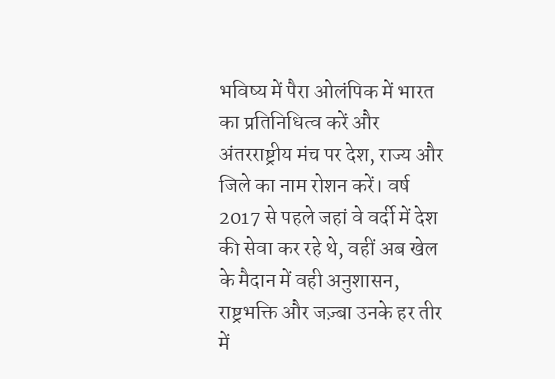भविष्य में पैरा ओलंपिक में भारत का प्रतिनिधित्व करें और अंतरराष्ट्रीय मंच पर देश, राज्य और जिले का नाम रोशन करें। वर्ष 2017 से पहले जहां वे वर्दी में देश की सेवा कर रहे थे, वहीं अब खेल के मैदान में वही अनुशासन, राष्ट्रभक्ति और जज़्बा उनके हर तीर में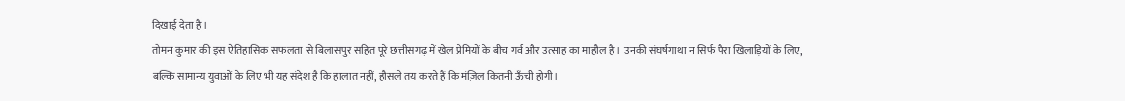दिखाई देता है।
तोमन कुमार की इस ऐतिहासिक सफलता से बिलासपुर सहित पूरे छत्तीसगढ़ में खेल प्रेमियों के बीच गर्व और उत्साह का माहौल है। उनकी संघर्षगाथा न सिर्फ पैरा खिलाड़ियों के लिए, बल्कि सामान्य युवाओं के लिए भी यह संदेश है कि हालात नहीं, हौसले तय करते हैं कि मंज़िल कितनी ऊँची होगी।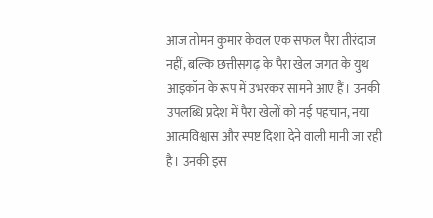आज तोमन कुमार केवल एक सफल पैरा तीरंदाज नहीं, बल्कि छत्तीसगढ़ के पैरा खेल जगत के युथ आइकॉन के रूप में उभरकर सामने आए हैं। उनकी उपलब्धि प्रदेश में पैरा खेलों को नई पहचान, नया आत्मविश्वास और स्पष्ट दिशा देने वाली मानी जा रही है। उनकी इस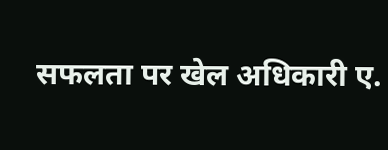सफलता पर खेल अधिकारी ए.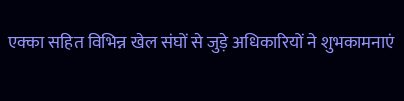एक्का सहित विभिन्न खेल संघों से जुड़े अधिकारियों ने शुभकामनाएं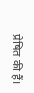प्रेषित की हैं।